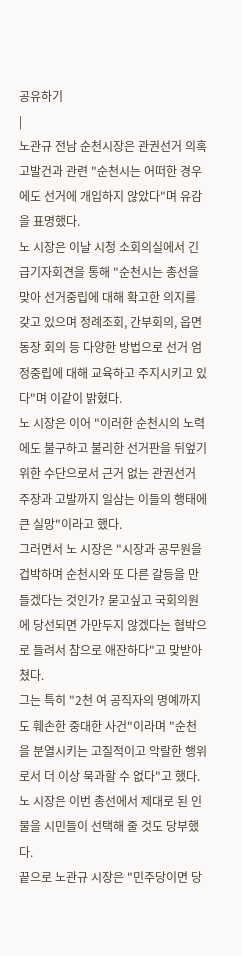공유하기
|
노관규 전남 순천시장은 관권선거 의혹 고발건과 관련 "순천시는 어떠한 경우에도 선거에 개입하지 않았다"며 유감을 표명했다.
노 시장은 이날 시청 소회의실에서 긴급기자회견을 통해 "순천시는 총선을 맞아 선거중립에 대해 확고한 의지를 갖고 있으며 정례조회, 간부회의, 읍면동장 회의 등 다양한 방법으로 선거 엄정중립에 대해 교육하고 주지시키고 있다"며 이같이 밝혔다.
노 시장은 이어 "이러한 순천시의 노력에도 불구하고 불리한 선거판을 뒤엎기 위한 수단으로서 근거 없는 관권선거 주장과 고발까지 일삼는 이들의 행태에 큰 실망"이라고 했다.
그러면서 노 시장은 "시장과 공무원을 겁박하며 순천시와 또 다른 갈등을 만들겠다는 것인가? 묻고싶고 국회의원에 당선되면 가만두지 않겠다는 협박으로 들려서 참으로 애잔하다"고 맞받아 쳤다.
그는 특히 "2천 여 공직자의 명예까지도 훼손한 중대한 사건"이라며 "순천을 분열시키는 고질적이고 악랄한 행위로서 더 이상 묵과할 수 없다"고 했다.
노 시장은 이번 총선에서 제대로 된 인물을 시민들이 선택해 줄 것도 당부했다.
끝으로 노관규 시장은 "민주당이면 당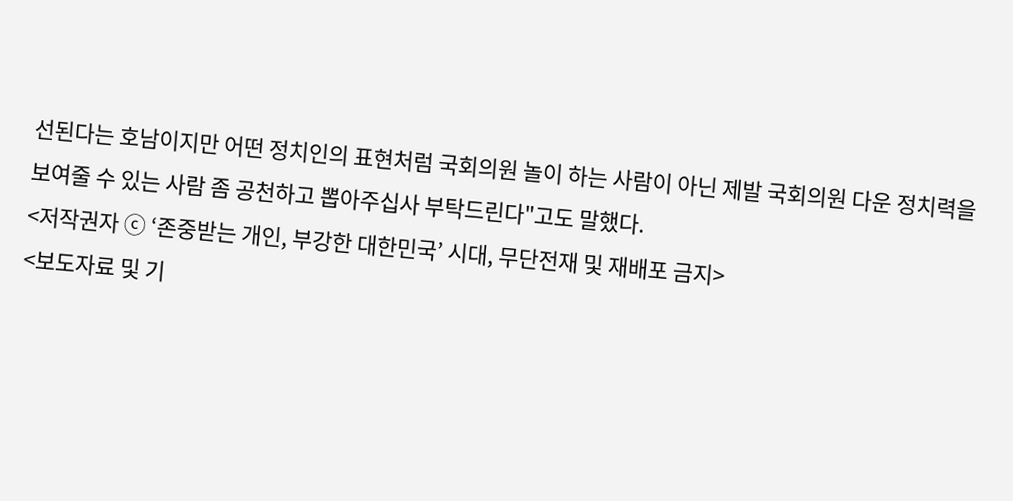선된다는 호남이지만 어떤 정치인의 표현처럼 국회의원 놀이 하는 사람이 아닌 제발 국회의원 다운 정치력을 보여줄 수 있는 사람 좀 공천하고 뽑아주십사 부탁드린다"고도 말했다.
<저작권자 ⓒ ‘존중받는 개인, 부강한 대한민국’ 시대, 무단전재 및 재배포 금지>
<보도자료 및 기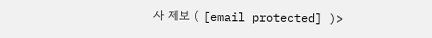사 제보 ( [email protected] )>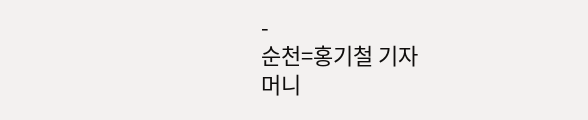-
순천=홍기철 기자
머니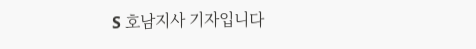S 호남지사 기자입니다